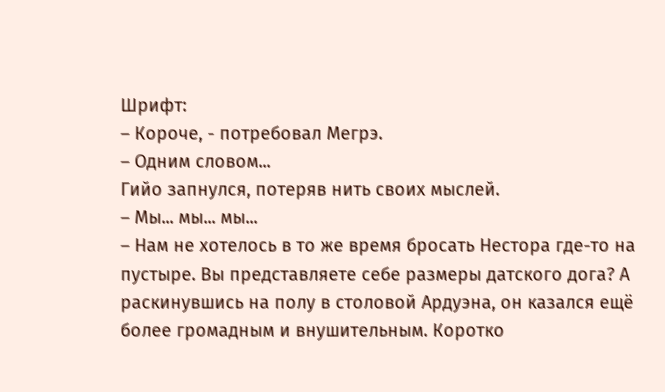Шрифт:
– Короче, - потребовал Мегрэ.
– Одним словом...
Гийо запнулся, потеряв нить своих мыслей.
– Мы... мы... мы...
– Нам не хотелось в то же время бросать Нестора где-то на пустыре. Вы представляете себе размеры датского дога? А раскинувшись на полу в столовой Ардуэна, он казался ещё более громадным и внушительным. Коротко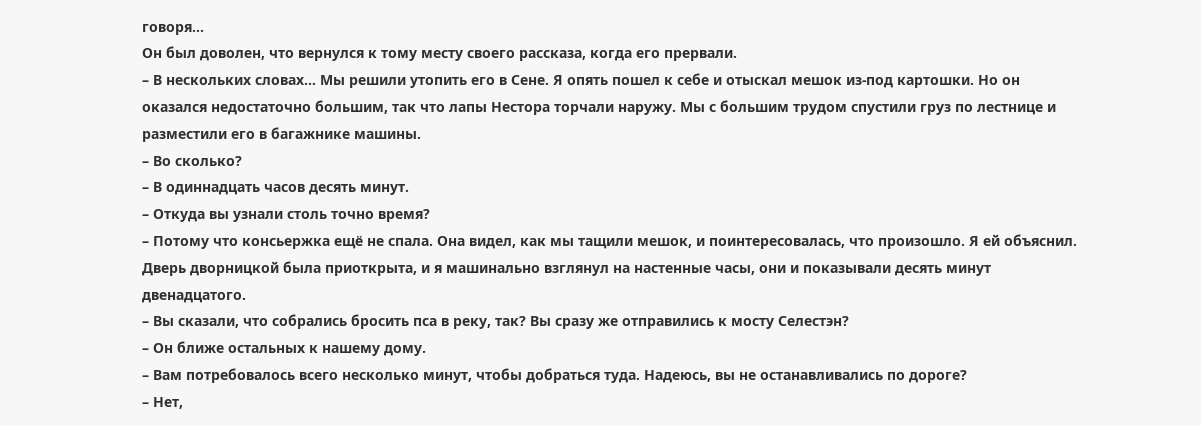говоря...
Он был доволен, что вернулся к тому месту своего рассказа, когда его прервали.
– В нескольких словах... Мы решили утопить его в Сене. Я опять пошел к себе и отыскал мешок из-под картошки. Но он оказался недостаточно большим, так что лапы Нестора торчали наружу. Мы с большим трудом спустили груз по лестнице и разместили его в багажнике машины.
– Во сколько?
– В одиннадцать часов десять минут.
– Откуда вы узнали столь точно время?
– Потому что консьержка ещё не спала. Она видел, как мы тащили мешок, и поинтересовалась, что произошло. Я ей объяснил. Дверь дворницкой была приоткрыта, и я машинально взглянул на настенные часы, они и показывали десять минут двенадцатого.
– Вы сказали, что собрались бросить пса в реку, так? Вы сразу же отправились к мосту Селестэн?
– Он ближе остальных к нашему дому.
– Вам потребовалось всего несколько минут, чтобы добраться туда. Надеюсь, вы не останавливались по дороге?
– Нет,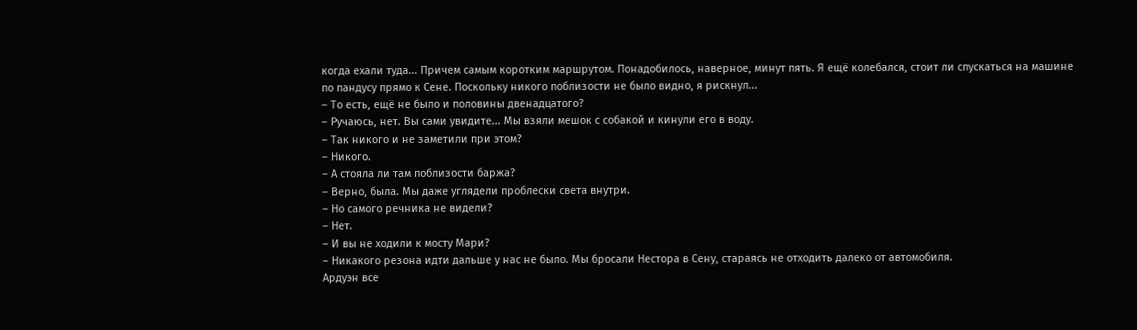когда ехали туда... Причем самым коротким маршрутом. Понадобилось, наверное, минут пять. Я ещё колебался, стоит ли спускаться на машине по пандусу прямо к Сене. Поскольку никого поблизости не было видно, я рискнул...
– То есть, ещё не было и половины двенадцатого?
– Ручаюсь, нет. Вы сами увидите... Мы взяли мешок с собакой и кинули его в воду.
– Так никого и не заметили при этом?
– Никого.
– А стояла ли там поблизости баржа?
– Верно, была. Мы даже углядели проблески света внутри.
– Но самого речника не видели?
– Нет.
– И вы не ходили к мосту Мари?
– Никакого резона идти дальше у нас не было. Мы бросали Нестора в Сену, стараясь не отходить далеко от автомобиля.
Ардуэн все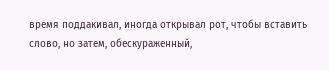время поддакивал, иногда открывал рот, чтобы вставить слово, но затем, обескураженный,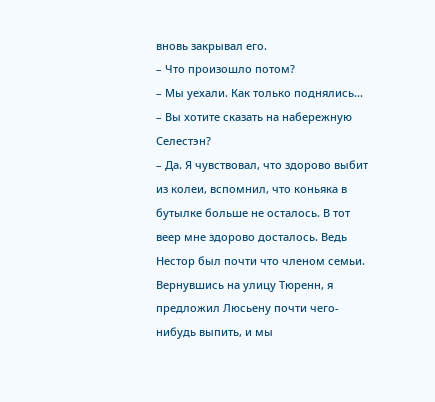вновь закрывал его.
– Что произошло потом?
– Мы уехали. Как только поднялись...
– Вы хотите сказать на набережную Селестэн?
– Да. Я чувствовал, что здорово выбит из колеи, вспомнил, что коньяка в бутылке больше не осталось. В тот веер мне здорово досталось. Ведь Нестор был почти что членом семьи. Вернувшись на улицу Тюренн, я предложил Люсьену почти чего-нибудь выпить, и мы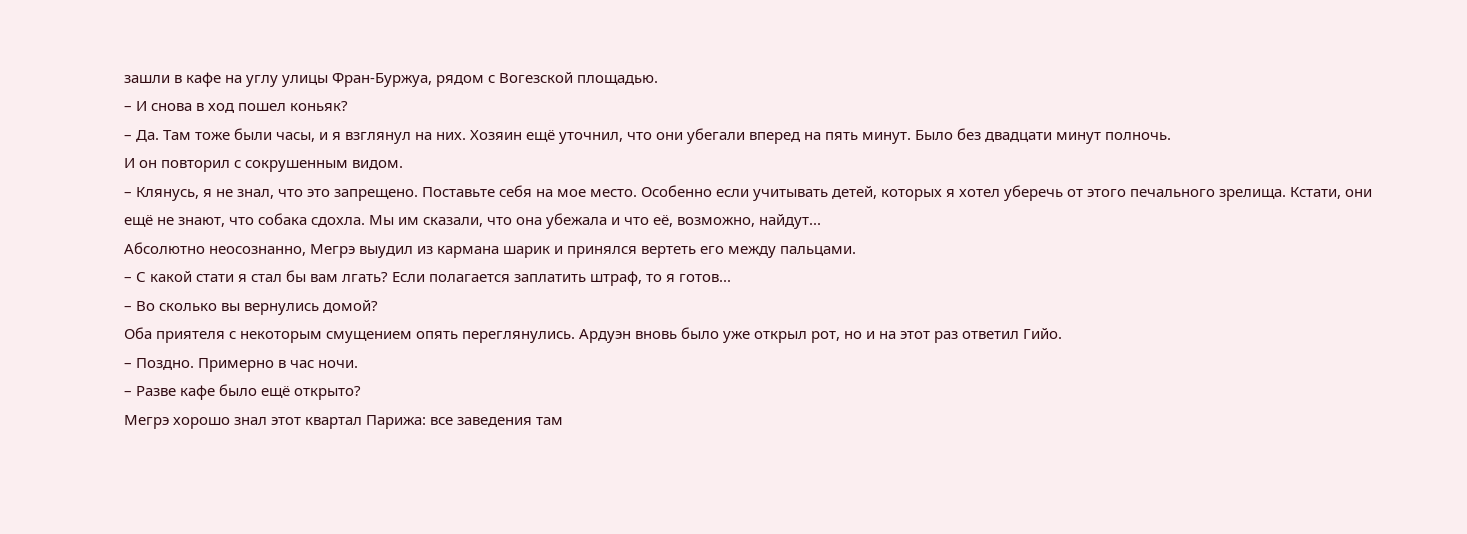зашли в кафе на углу улицы Фран-Буржуа, рядом с Вогезской площадью.
– И снова в ход пошел коньяк?
– Да. Там тоже были часы, и я взглянул на них. Хозяин ещё уточнил, что они убегали вперед на пять минут. Было без двадцати минут полночь.
И он повторил с сокрушенным видом.
– Клянусь, я не знал, что это запрещено. Поставьте себя на мое место. Особенно если учитывать детей, которых я хотел уберечь от этого печального зрелища. Кстати, они ещё не знают, что собака сдохла. Мы им сказали, что она убежала и что её, возможно, найдут...
Абсолютно неосознанно, Мегрэ выудил из кармана шарик и принялся вертеть его между пальцами.
– С какой стати я стал бы вам лгать? Если полагается заплатить штраф, то я готов...
– Во сколько вы вернулись домой?
Оба приятеля с некоторым смущением опять переглянулись. Ардуэн вновь было уже открыл рот, но и на этот раз ответил Гийо.
– Поздно. Примерно в час ночи.
– Разве кафе было ещё открыто?
Мегрэ хорошо знал этот квартал Парижа: все заведения там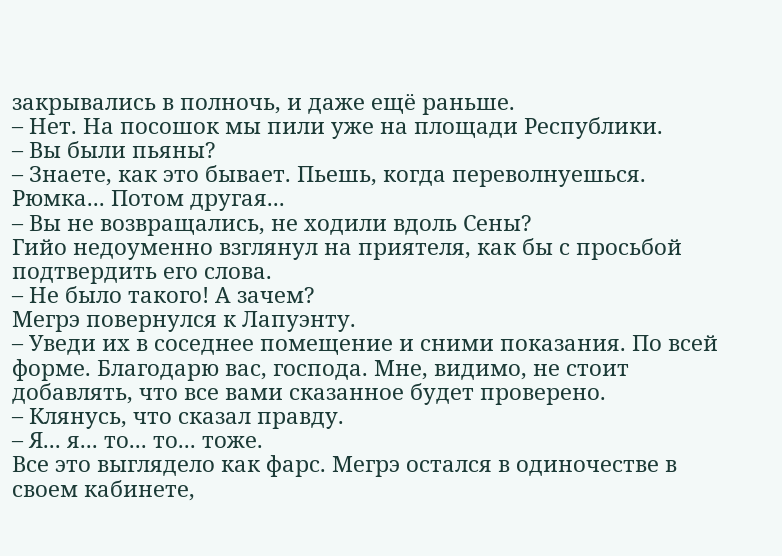закрывались в полночь, и даже ещё раньше.
– Нет. На посошок мы пили уже на площади Республики.
– Вы были пьяны?
– Знаете, как это бывает. Пьешь, когда переволнуешься. Рюмка... Потом другая...
– Вы не возвращались, не ходили вдоль Сены?
Гийо недоуменно взглянул на приятеля, как бы с просьбой подтвердить его слова.
– Не было такого! А зачем?
Мегрэ повернулся к Лапуэнту.
– Уведи их в соседнее помещение и сними показания. По всей форме. Благодарю вас, господа. Мне, видимо, не стоит добавлять, что все вами сказанное будет проверено.
– Клянусь, что сказал правду.
– Я... я... то... то... тоже.
Все это выглядело как фарс. Мегрэ остался в одиночестве в своем кабинете,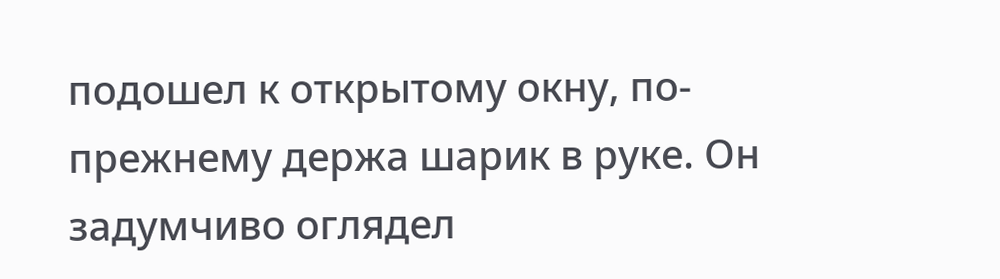подошел к открытому окну, по-прежнему держа шарик в руке. Он задумчиво оглядел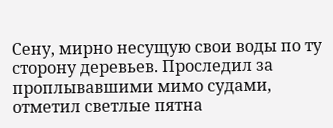Сену, мирно несущую свои воды по ту сторону деревьев. Проследил за проплывавшими мимо судами, отметил светлые пятна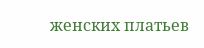женских платьев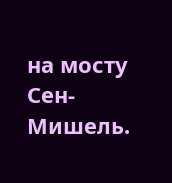на мосту Сен-Мишель.